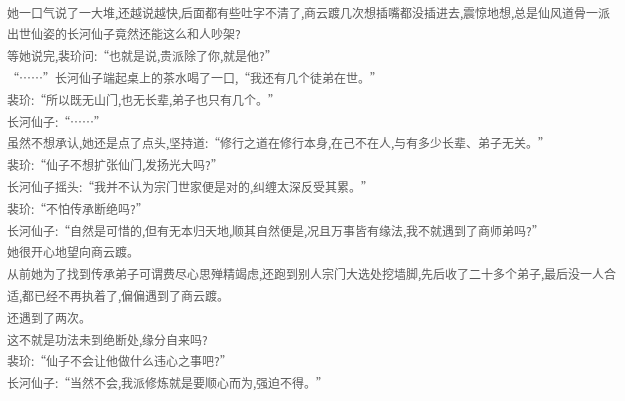她一口气说了一大堆,还越说越快,后面都有些吐字不清了,商云踱几次想插嘴都没插进去,震惊地想,总是仙风道骨一派出世仙姿的长河仙子竟然还能这么和人吵架?
等她说完,裴玠问:“也就是说,贵派除了你,就是他?”
“……”长河仙子端起桌上的茶水喝了一口,“我还有几个徒弟在世。”
裴玠:“所以既无山门,也无长辈,弟子也只有几个。”
长河仙子:“……”
虽然不想承认,她还是点了点头,坚持道:“修行之道在修行本身,在己不在人,与有多少长辈、弟子无关。”
裴玠:“仙子不想扩张仙门,发扬光大吗?”
长河仙子摇头:“我并不认为宗门世家便是对的,纠缠太深反受其累。”
裴玠:“不怕传承断绝吗?”
长河仙子:“自然是可惜的,但有无本归天地,顺其自然便是,况且万事皆有缘法,我不就遇到了商师弟吗?”
她很开心地望向商云踱。
从前她为了找到传承弟子可谓费尽心思殚精竭虑,还跑到别人宗门大选处挖墙脚,先后收了二十多个弟子,最后没一人合适,都已经不再执着了,偏偏遇到了商云踱。
还遇到了两次。
这不就是功法未到绝断处,缘分自来吗?
裴玠:“仙子不会让他做什么违心之事吧?”
长河仙子:“当然不会,我派修炼就是要顺心而为,强迫不得。”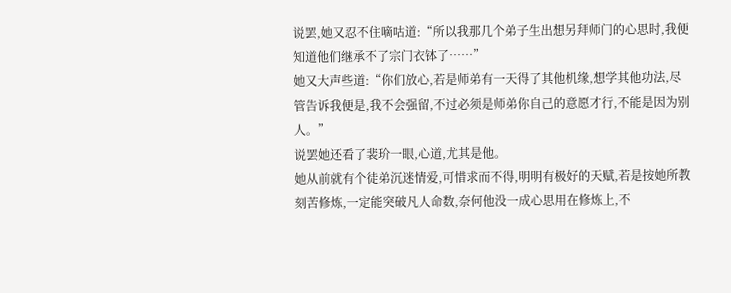说罢,她又忍不住嘀咕道:“所以我那几个弟子生出想另拜师门的心思时,我便知道他们继承不了宗门衣钵了……”
她又大声些道:“你们放心,若是师弟有一天得了其他机缘,想学其他功法,尽管告诉我便是,我不会强留,不过必须是师弟你自己的意愿才行,不能是因为别人。”
说罢她还看了裴玠一眼,心道,尤其是他。
她从前就有个徒弟沉迷情爱,可惜求而不得,明明有极好的天赋,若是按她所教刻苦修炼,一定能突破凡人命数,奈何他没一成心思用在修炼上,不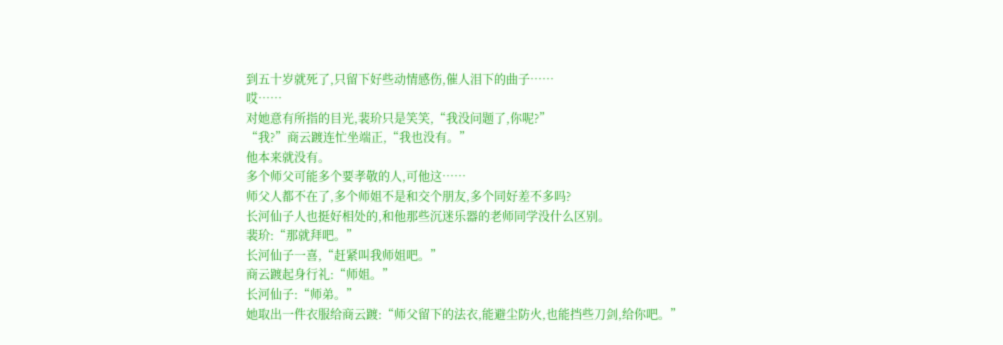到五十岁就死了,只留下好些动情感伤,催人泪下的曲子……
哎……
对她意有所指的目光,裴玠只是笑笑,“我没问题了,你呢?”
“我?”商云踱连忙坐端正,“我也没有。”
他本来就没有。
多个师父可能多个要孝敬的人,可他这……
师父人都不在了,多个师姐不是和交个朋友,多个同好差不多吗?
长河仙子人也挺好相处的,和他那些沉迷乐器的老师同学没什么区别。
裴玠:“那就拜吧。”
长河仙子一喜,“赶紧叫我师姐吧。”
商云踱起身行礼:“师姐。”
长河仙子:“师弟。”
她取出一件衣服给商云踱:“师父留下的法衣,能避尘防火,也能挡些刀剑,给你吧。”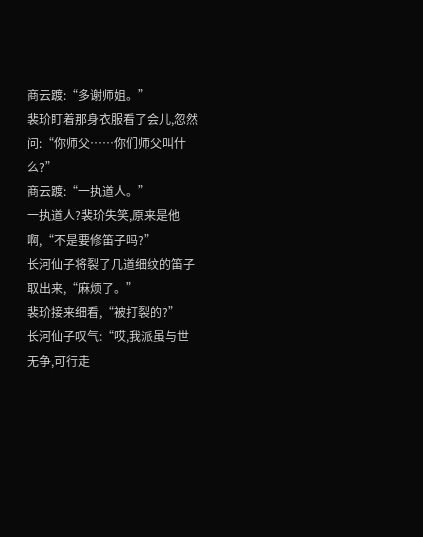商云踱:“多谢师姐。”
裴玠盯着那身衣服看了会儿,忽然问:“你师父……你们师父叫什么?”
商云踱:“一执道人。”
一执道人?裴玠失笑,原来是他啊,“不是要修笛子吗?”
长河仙子将裂了几道细纹的笛子取出来,“麻烦了。”
裴玠接来细看,“被打裂的?”
长河仙子叹气:“哎,我派虽与世无争,可行走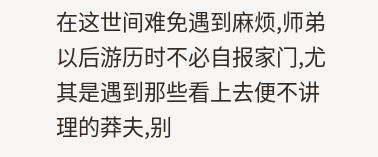在这世间难免遇到麻烦,师弟以后游历时不必自报家门,尤其是遇到那些看上去便不讲理的莽夫,别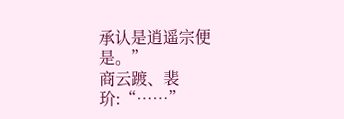承认是逍遥宗便是。”
商云踱、裴玠:“……”